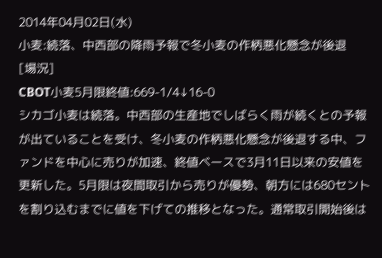2014年04月02日(水)
小麦:続落、中西部の降雨予報で冬小麦の作柄悪化懸念が後退
[場況]
CBOT小麦5月限終値:669-1/4↓16-0
シカゴ小麦は続落。中西部の生産地でしばらく雨が続くとの予報が出ていることを受け、冬小麦の作柄悪化懸念が後退する中、ファンドを中心に売りが加速、終値ベースで3月11日以来の安値を更新した。5月限は夜間取引から売りが優勢、朝方には680セントを割り込むまでに値を下げての推移となった。通常取引開始後は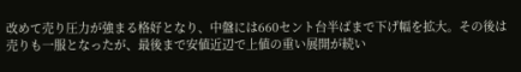改めて売り圧力が強まる格好となり、中盤には660セント台半ばまで下げ幅を拡大。その後は売りも一服となったが、最後まで安値近辺で上値の重い展開が続い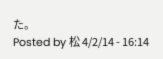た。
Posted by 松 4/2/14 - 16:14